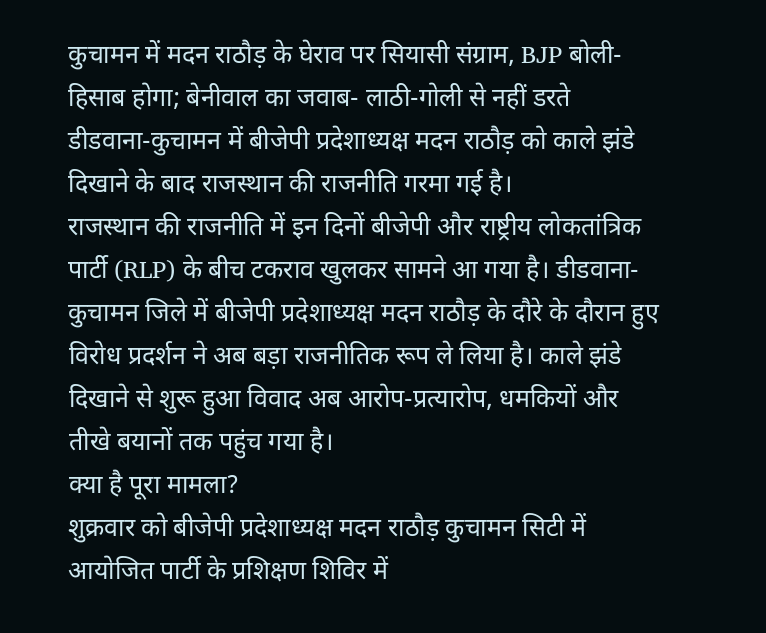कुचामन में मदन राठौड़ के घेराव पर सियासी संग्राम, BJP बोली- हिसाब होगा; बेनीवाल का जवाब- लाठी-गोली से नहीं डरते
डीडवाना-कुचामन में बीजेपी प्रदेशाध्यक्ष मदन राठौड़ को काले झंडे दिखाने के बाद राजस्थान की राजनीति गरमा गई है।
राजस्थान की राजनीति में इन दिनों बीजेपी और राष्ट्रीय लोकतांत्रिक पार्टी (RLP) के बीच टकराव खुलकर सामने आ गया है। डीडवाना-कुचामन जिले में बीजेपी प्रदेशाध्यक्ष मदन राठौड़ के दौरे के दौरान हुए विरोध प्रदर्शन ने अब बड़ा राजनीतिक रूप ले लिया है। काले झंडे दिखाने से शुरू हुआ विवाद अब आरोप-प्रत्यारोप, धमकियों और तीखे बयानों तक पहुंच गया है।
क्या है पूरा मामला?
शुक्रवार को बीजेपी प्रदेशाध्यक्ष मदन राठौड़ कुचामन सिटी में आयोजित पार्टी के प्रशिक्षण शिविर में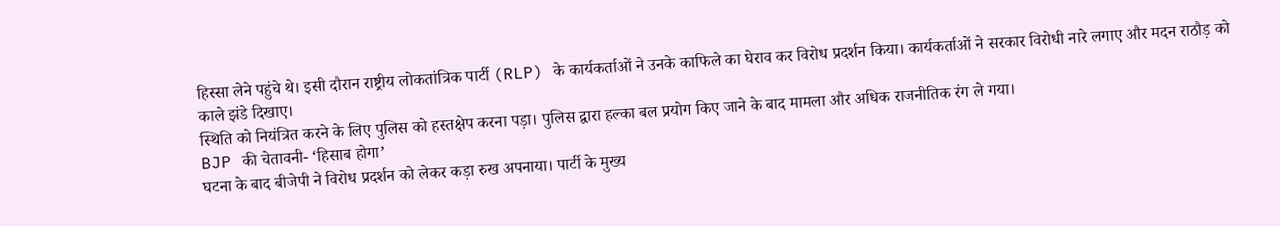हिस्सा लेने पहुंचे थे। इसी दौरान राष्ट्रीय लोकतांत्रिक पार्टी (RLP) के कार्यकर्ताओं ने उनके काफिले का घेराव कर विरोध प्रदर्शन किया। कार्यकर्ताओं ने सरकार विरोधी नारे लगाए और मदन राठौड़ को काले झंडे दिखाए।
स्थिति को नियंत्रित करने के लिए पुलिस को हस्तक्षेप करना पड़ा। पुलिस द्वारा हल्का बल प्रयोग किए जाने के बाद मामला और अधिक राजनीतिक रंग ले गया।
BJP की चेतावनी- ‘हिसाब होगा’
घटना के बाद बीजेपी ने विरोध प्रदर्शन को लेकर कड़ा रुख अपनाया। पार्टी के मुख्य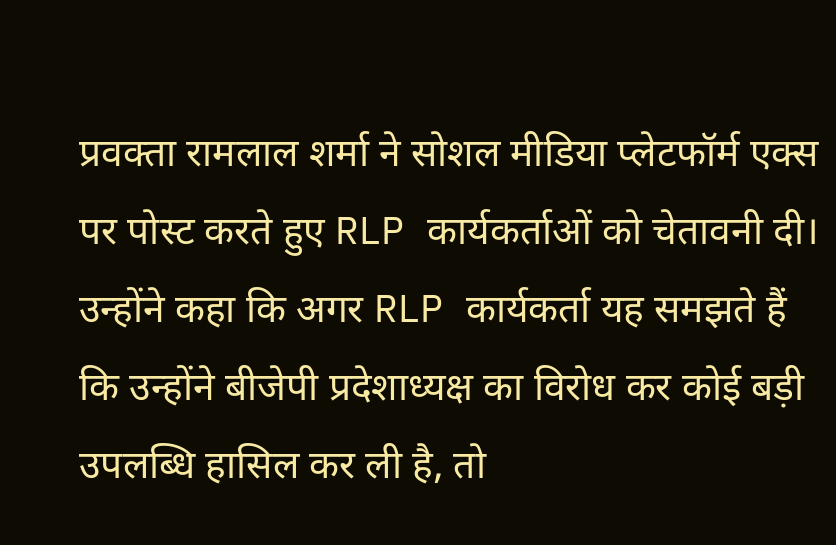प्रवक्ता रामलाल शर्मा ने सोशल मीडिया प्लेटफॉर्म एक्स पर पोस्ट करते हुए RLP कार्यकर्ताओं को चेतावनी दी।
उन्होंने कहा कि अगर RLP कार्यकर्ता यह समझते हैं कि उन्होंने बीजेपी प्रदेशाध्यक्ष का विरोध कर कोई बड़ी उपलब्धि हासिल कर ली है, तो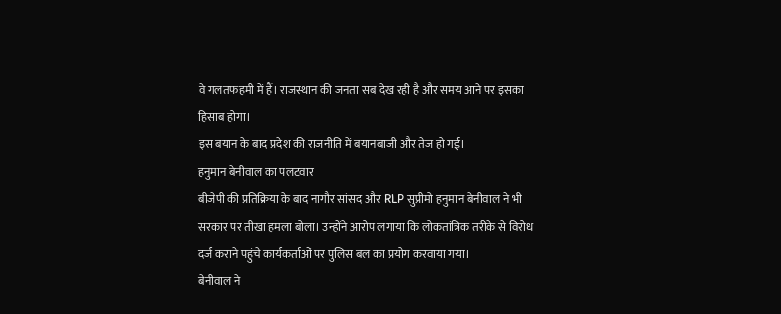वे गलतफहमी में हैं। राजस्थान की जनता सब देख रही है और समय आने पर इसका हिसाब होगा।
इस बयान के बाद प्रदेश की राजनीति में बयानबाजी और तेज हो गई।
हनुमान बेनीवाल का पलटवार
बीजेपी की प्रतिक्रिया के बाद नागौर सांसद और RLP सुप्रीमो हनुमान बेनीवाल ने भी सरकार पर तीखा हमला बोला। उन्होंने आरोप लगाया कि लोकतांत्रिक तरीके से विरोध दर्ज कराने पहुंचे कार्यकर्ताओं पर पुलिस बल का प्रयोग करवाया गया।
बेनीवाल ने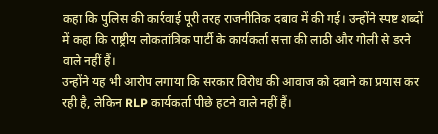कहा कि पुलिस की कार्रवाई पूरी तरह राजनीतिक दबाव में की गई। उन्होंने स्पष्ट शब्दों में कहा कि राष्ट्रीय लोकतांत्रिक पार्टी के कार्यकर्ता सत्ता की लाठी और गोली से डरने वाले नहीं हैं।
उन्होंने यह भी आरोप लगाया कि सरकार विरोध की आवाज को दबाने का प्रयास कर रही है, लेकिन RLP कार्यकर्ता पीछे हटने वाले नहीं हैं।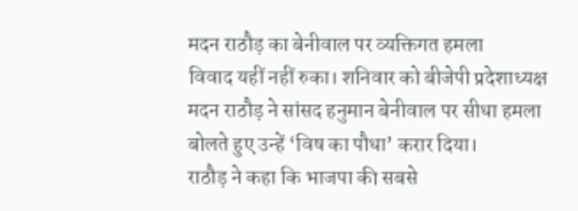मदन राठौड़ का बेनीवाल पर व्यक्तिगत हमला
विवाद यहीं नहीं रुका। शनिवार को बीजेपी प्रदेशाध्यक्ष मदन राठौड़ ने सांसद हनुमान बेनीवाल पर सीधा हमला बोलते हुए उन्हें ‘विष का पौधा’ करार दिया।
राठौड़ ने कहा कि भाजपा की सबसे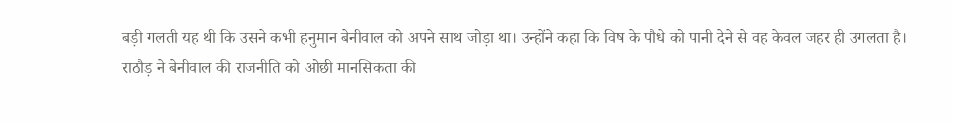बड़ी गलती यह थी कि उसने कभी हनुमान बेनीवाल को अपने साथ जोड़ा था। उन्होंने कहा कि विष के पौधे को पानी देने से वह केवल जहर ही उगलता है।
राठौड़ ने बेनीवाल की राजनीति को ओछी मानसिकता की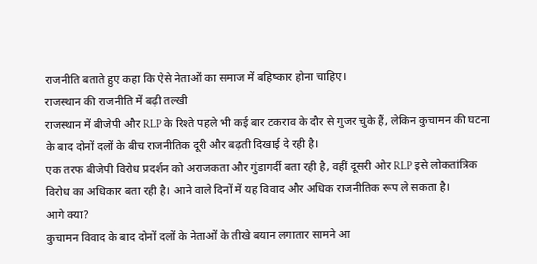राजनीति बताते हुए कहा कि ऐसे नेताओं का समाज में बहिष्कार होना चाहिए।
राजस्थान की राजनीति में बढ़ी तल्खी
राजस्थान में बीजेपी और RLP के रिश्ते पहले भी कई बार टकराव के दौर से गुजर चुके हैं, लेकिन कुचामन की घटना के बाद दोनों दलों के बीच राजनीतिक दूरी और बढ़ती दिखाई दे रही है।
एक तरफ बीजेपी विरोध प्रदर्शन को अराजकता और गुंडागर्दी बता रही है, वहीं दूसरी ओर RLP इसे लोकतांत्रिक विरोध का अधिकार बता रही है। आने वाले दिनों में यह विवाद और अधिक राजनीतिक रूप ले सकता है।
आगे क्या?
कुचामन विवाद के बाद दोनों दलों के नेताओं के तीखे बयान लगातार सामने आ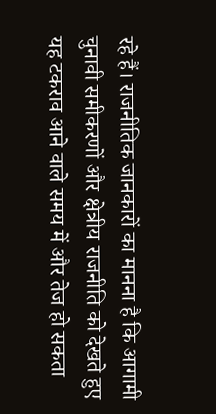रहे हैं। राजनीतिक जानकारों का मानना है कि आगामी चुनावी समीकरणों और क्षेत्रीय राजनीति को देखते हुए यह टकराव आने वाले समय में और तेज हो सकता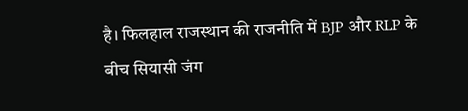है। फिलहाल राजस्थान की राजनीति में BJP और RLP के बीच सियासी जंग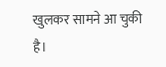खुलकर सामने आ चुकी है।